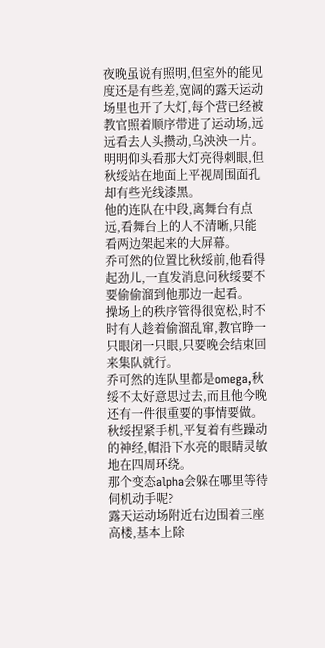夜晚虽说有照明,但室外的能见度还是有些差,宽阔的露天运动场里也开了大灯,每个营已经被教官照着顺序带进了运动场,远远看去人头攒动,乌泱泱一片。
明明仰头看那大灯亮得刺眼,但秋绥站在地面上平视周围面孔却有些光线漆黑。
他的连队在中段,离舞台有点远,看舞台上的人不清晰,只能看两边架起来的大屏幕。
乔可然的位置比秋绥前,他看得起劲儿,一直发消息问秋绥要不要偷偷溜到他那边一起看。
操场上的秩序管得很宽松,时不时有人趁着偷溜乱窜,教官睁一只眼闭一只眼,只要晚会结束回来集队就行。
乔可然的连队里都是omega,秋绥不太好意思过去,而且他今晚还有一件很重要的事情要做。
秋绥捏紧手机,平复着有些躁动的神经,帽沿下水亮的眼睛灵敏地在四周环绕。
那个变态alpha会躲在哪里等待伺机动手呢?
露天运动场附近右边围着三座高楼,基本上除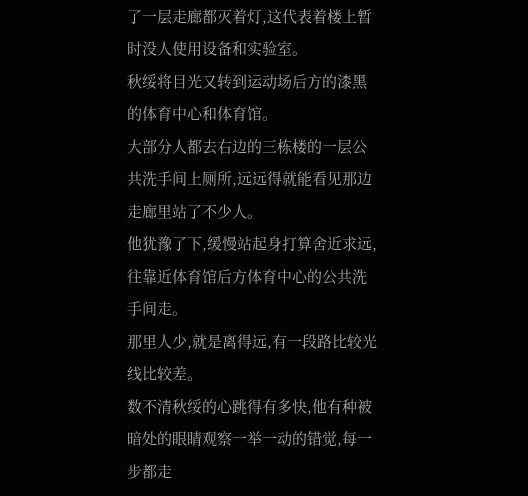了一层走廊都灭着灯,这代表着楼上暂时没人使用设备和实验室。
秋绥将目光又转到运动场后方的漆黑的体育中心和体育馆。
大部分人都去右边的三栋楼的一层公共洗手间上厕所,远远得就能看见那边走廊里站了不少人。
他犹豫了下,缓慢站起身打算舍近求远,往靠近体育馆后方体育中心的公共洗手间走。
那里人少,就是离得远,有一段路比较光线比较差。
数不清秋绥的心跳得有多快,他有种被暗处的眼睛观察一举一动的错觉,每一步都走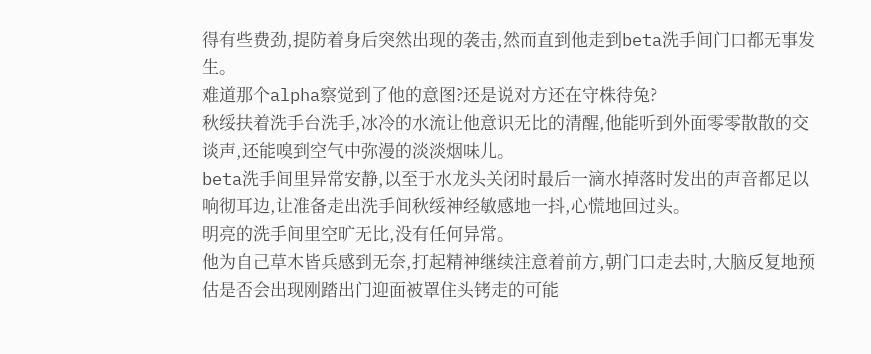得有些费劲,提防着身后突然出现的袭击,然而直到他走到beta洗手间门口都无事发生。
难道那个alpha察觉到了他的意图?还是说对方还在守株待兔?
秋绥扶着洗手台洗手,冰冷的水流让他意识无比的清醒,他能听到外面零零散散的交谈声,还能嗅到空气中弥漫的淡淡烟味儿。
beta洗手间里异常安静,以至于水龙头关闭时最后一滴水掉落时发出的声音都足以响彻耳边,让准备走出洗手间秋绥神经敏感地一抖,心慌地回过头。
明亮的洗手间里空旷无比,没有任何异常。
他为自己草木皆兵感到无奈,打起精神继续注意着前方,朝门口走去时,大脑反复地预估是否会出现刚踏出门迎面被罩住头铐走的可能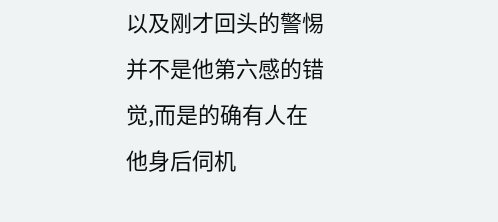以及刚才回头的警惕并不是他第六感的错觉,而是的确有人在他身后伺机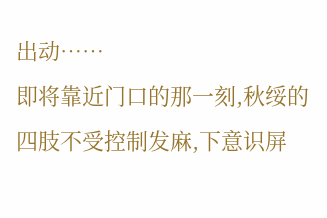出动……
即将靠近门口的那一刻,秋绥的四肢不受控制发麻,下意识屏